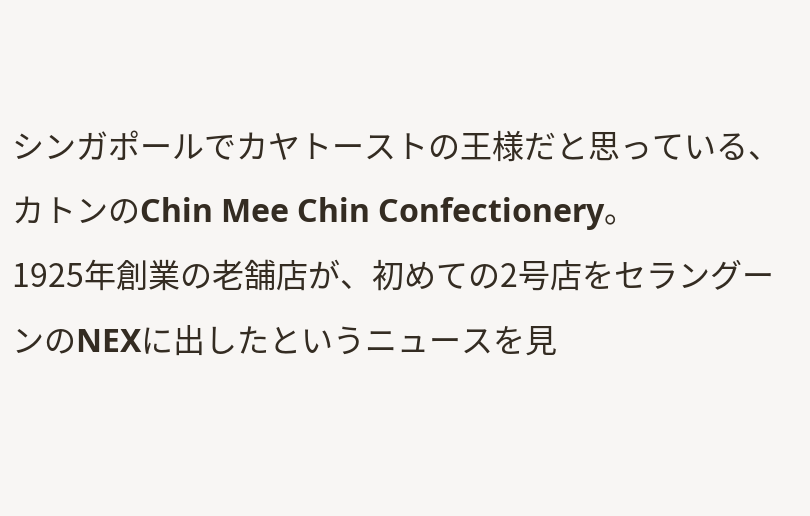シンガポールでカヤトーストの王様だと思っている、カトンのChin Mee Chin Confectionery。
1925年創業の老舗店が、初めての2号店をセラングーンのNEXに出したというニュースを見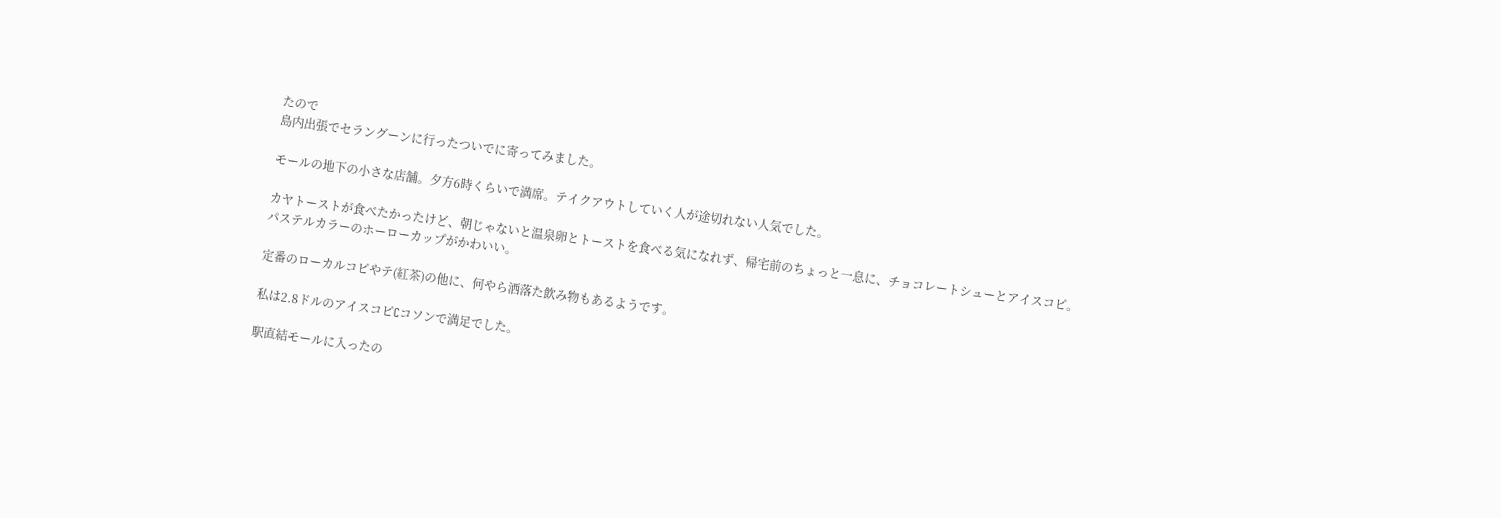たので
島内出張でセラングーンに行ったついでに寄ってみました。

モールの地下の小さな店舗。夕方6時くらいで満席。テイクアウトしていく人が途切れない人気でした。

カヤトーストが食べたかったけど、朝じゃないと温泉卵とトーストを食べる気になれず、帰宅前のちょっと一息に、チョコレートシューとアイスコピ。
パステルカラーのホーローカップがかわいい。

定番のローカルコピやテ(紅茶)の他に、何やら洒落た飲み物もあるようです。

私は2.8ドルのアイスコピCコソンで満足でした。

駅直結モールに入ったの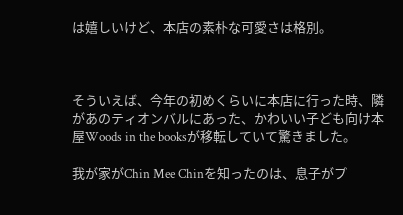は嬉しいけど、本店の素朴な可愛さは格別。



そういえば、今年の初めくらいに本店に行った時、隣があのティオンバルにあった、かわいい子ども向け本屋Woods in the booksが移転していて驚きました。

我が家がChin Mee Chinを知ったのは、息子がプ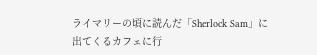ライマリーの頃に読んだ「Sherlock Sam」に出てくるカフェに行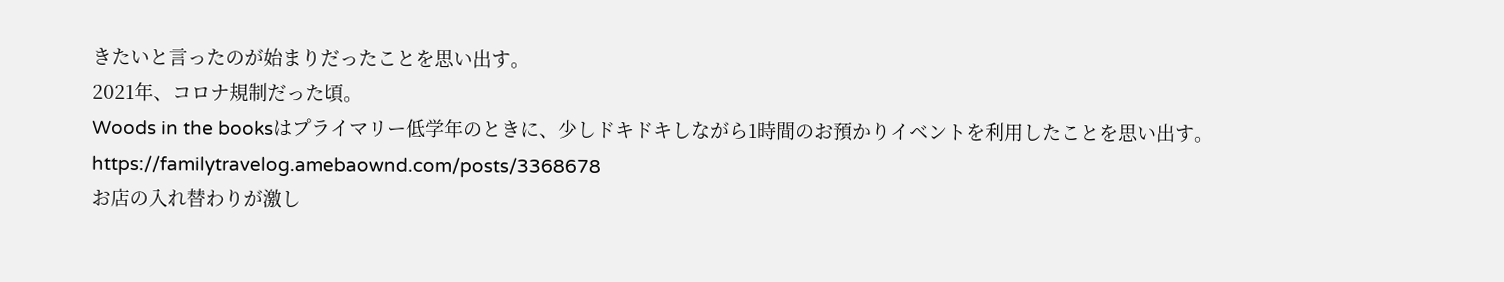きたいと言ったのが始まりだったことを思い出す。
2021年、コロナ規制だった頃。
Woods in the booksはプライマリー低学年のときに、少しドキドキしながら1時間のお預かりイベントを利用したことを思い出す。
https://familytravelog.amebaownd.com/posts/3368678
お店の入れ替わりが激し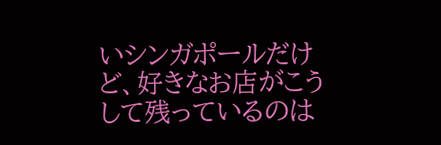いシンガポールだけど、好きなお店がこうして残っているのは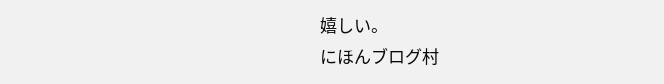嬉しい。
にほんブログ村